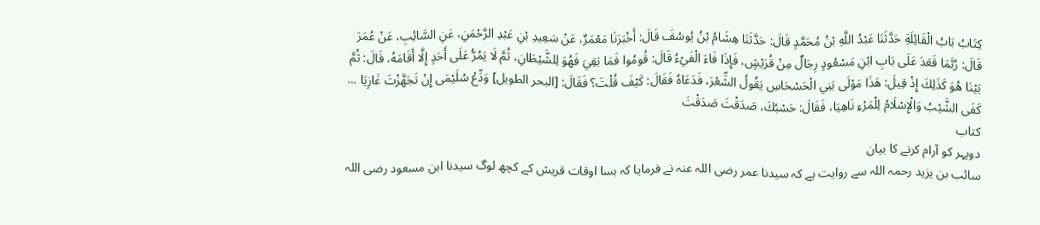كِتَابُ بَابُ الْقَائِلَةِ حَدَّثَنَا عَبْدُ اللَّهِ بْنُ مُحَمَّدٍ قَالَ: حَدَّثَنَا هِشَامُ بْنُ يُوسُفَ قَالَ: أَخْبَرَنَا مَعْمَرٌ، عَنْ سَعِيدِ بْنِ عَبْدِ الرَّحْمَنِ، عَنِ السَّائِبِ، عَنْ عُمَرَ قَالَ: رُبَّمَا قَعَدَ عَلَى بَابِ ابْنِ مَسْعُودٍ رِجَالٌ مِنْ قُرَيْشٍ، فَإِذَا فَاءَ الْفَيْءُ قَالَ: قُومُوا فَمَا بَقِيَ فَهُوَ لِلشَّيْطَانِ، ثُمَّ لَا يَمُرُّ عَلَى أَحَدٍ إِلَّا أَقَامَهُ، قَالَ: ثُمَّ بَيْنَا هُوَ كَذَلِكَ إِذْ قِيلَ: هَذَا مَوْلَى بَنِي الْحَسْحَاسِ يَقُولُ الشِّعْرَ، فَدَعَاهُ فَقَالَ: كَيْفَ قُلْتَ؟ فَقَالَ: [البحر الطويل] وَدِّعْ سُلَيْمَى إِنْ تَجَهَّزْتَ غَازِيَا ... كَفَى الشَّيْبُ وَالْإِسْلَامُ لِلْمَرْءِ نَاهِيَا، فَقَالَ: حَسْبُكَ، صَدَقْتَ صَدَقْتَ
کتاب
دوپہر کو آرام کرنے کا بیان
سائب بن یزید رحمہ اللہ سے روایت ہے کہ سیدنا عمر رضی اللہ عنہ نے فرمایا کہ بسا اوقات قریش کے کچھ لوگ سیدنا ابن مسعود رضی اللہ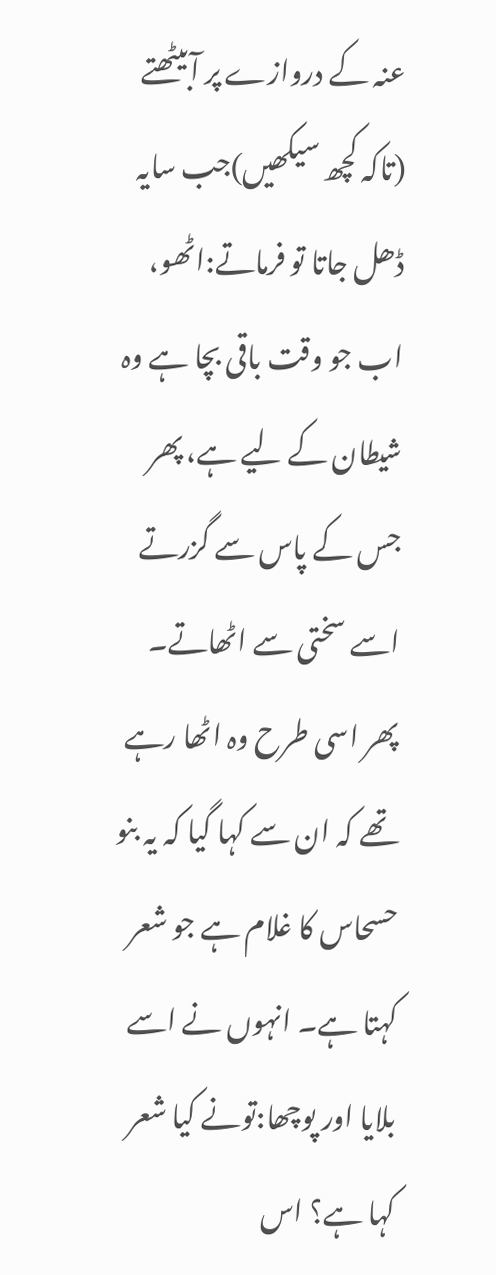عنہ کے دروازے پر آبیٹھتے (تاکہ کچھ سیکھیں)جب سایہ ڈھل جاتا تو فرماتے:اٹھو، اب جو وقت باقی بچا ہے وہ شیطان کے لیے ہے، پھر جس کے پاس سے گزرتے اسے سختی سے اٹھاتے۔ پھر اسی طرح وہ اٹھا رہے تھے کہ ان سے کہا گیا کہ یہ بنو حسحاس کا غلام ہے جو شعر کہتا ہے۔ انہوں نے اسے بلایا اور پوچھا:تونے کیا شعر کہا ہے؟ اس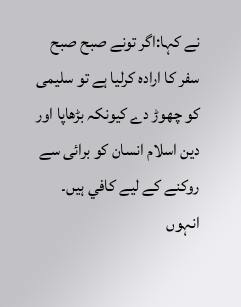نے کہا:اگر تونے صبح صبح سفر کا ارادہ کرلیا ہے تو سلیمی کو چھوڑ دے کیونکہ بڑھاپا اور دین اسلام انسان کو برائی سے روکنے کے لیے کافي ہیں۔ انہوں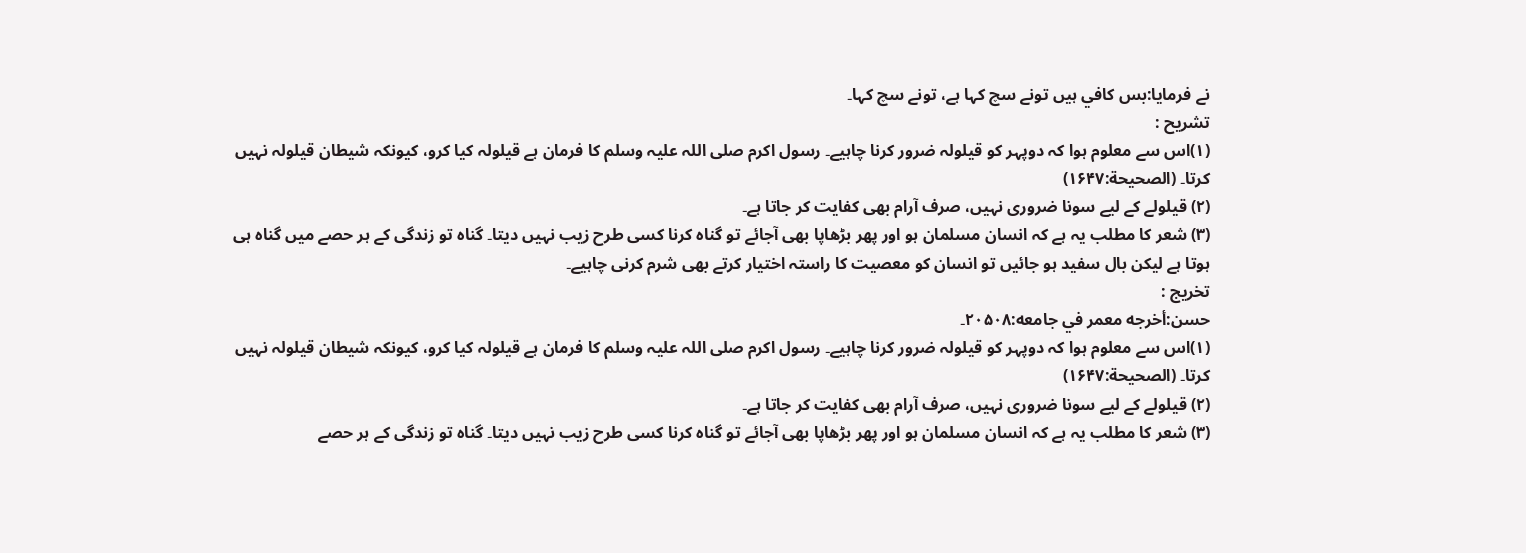نے فرمایا:بس کافي ہیں تونے سچ کہا ہے، تونے سچ کہا۔
تشریح :
(۱)اس سے معلوم ہوا کہ دوپہر کو قیلولہ ضرور کرنا چاہیے۔ رسول اکرم صلی اللہ علیہ وسلم کا فرمان ہے قیلولہ کیا کرو، کیونکہ شیطان قیلولہ نہیں کرتا۔ (الصحیحة:۱۶۴۷)
(۲) قیلولے کے لیے سونا ضروری نہیں، صرف آرام بھی کفایت کر جاتا ہے۔
(۳) شعر کا مطلب یہ ہے کہ انسان مسلمان ہو اور پھر بڑھاپا بھی آجائے تو گناہ کرنا کسی طرح زیب نہیں دیتا۔ گناہ تو زندگی کے ہر حصے میں گناہ ہی ہوتا ہے لیکن بال سفید ہو جائیں تو انسان کو معصیت کا راستہ اختیار کرتے بھی شرم کرنی چاہیے۔
تخریج :
حسن:أخرجه معمر في جامعه:۲۰۵۰۸۔
(۱)اس سے معلوم ہوا کہ دوپہر کو قیلولہ ضرور کرنا چاہیے۔ رسول اکرم صلی اللہ علیہ وسلم کا فرمان ہے قیلولہ کیا کرو، کیونکہ شیطان قیلولہ نہیں کرتا۔ (الصحیحة:۱۶۴۷)
(۲) قیلولے کے لیے سونا ضروری نہیں، صرف آرام بھی کفایت کر جاتا ہے۔
(۳) شعر کا مطلب یہ ہے کہ انسان مسلمان ہو اور پھر بڑھاپا بھی آجائے تو گناہ کرنا کسی طرح زیب نہیں دیتا۔ گناہ تو زندگی کے ہر حصے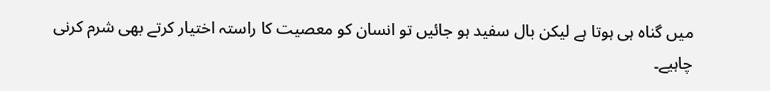میں گناہ ہی ہوتا ہے لیکن بال سفید ہو جائیں تو انسان کو معصیت کا راستہ اختیار کرتے بھی شرم کرنی چاہیے۔